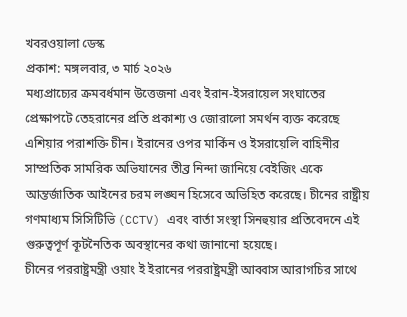খবরওয়ালা ডেস্ক
প্রকাশ: মঙ্গলবার, ৩ মার্চ ২০২৬
মধ্যপ্রাচ্যের ক্রমবর্ধমান উত্তেজনা এবং ইরান-ইসরায়েল সংঘাতের প্রেক্ষাপটে তেহরানের প্রতি প্রকাশ্য ও জোরালো সমর্থন ব্যক্ত করেছে এশিয়ার পরাশক্তি চীন। ইরানের ওপর মার্কিন ও ইসরায়েলি বাহিনীর সাম্প্রতিক সামরিক অভিযানের তীব্র নিন্দা জানিয়ে বেইজিং একে আন্তর্জাতিক আইনের চরম লঙ্ঘন হিসেবে অভিহিত করেছে। চীনের রাষ্ট্রীয় গণমাধ্যম সিসিটিভি (CCTV) এবং বার্তা সংস্থা সিনহুয়ার প্রতিবেদনে এই গুরুত্বপূর্ণ কূটনৈতিক অবস্থানের কথা জানানো হয়েছে।
চীনের পররাষ্ট্রমন্ত্রী ওয়াং ই ইরানের পররাষ্ট্রমন্ত্রী আব্বাস আরাগচির সাথে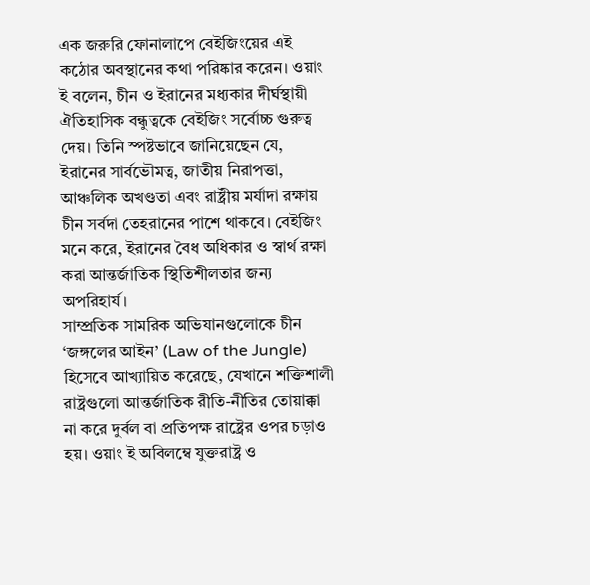এক জরুরি ফোনালাপে বেইজিংয়ের এই কঠোর অবস্থানের কথা পরিষ্কার করেন। ওয়াং ই বলেন, চীন ও ইরানের মধ্যকার দীর্ঘস্থায়ী ঐতিহাসিক বন্ধুত্বকে বেইজিং সর্বোচ্চ গুরুত্ব দেয়। তিনি স্পষ্টভাবে জানিয়েছেন যে, ইরানের সার্বভৌমত্ব, জাতীয় নিরাপত্তা, আঞ্চলিক অখণ্ডতা এবং রাষ্ট্রীয় মর্যাদা রক্ষায় চীন সর্বদা তেহরানের পাশে থাকবে। বেইজিং মনে করে, ইরানের বৈধ অধিকার ও স্বার্থ রক্ষা করা আন্তর্জাতিক স্থিতিশীলতার জন্য অপরিহার্য।
সাম্প্রতিক সামরিক অভিযানগুলোকে চীন ‘জঙ্গলের আইন’ (Law of the Jungle) হিসেবে আখ্যায়িত করেছে, যেখানে শক্তিশালী রাষ্ট্রগুলো আন্তর্জাতিক রীতি-নীতির তোয়াক্কা না করে দুর্বল বা প্রতিপক্ষ রাষ্ট্রের ওপর চড়াও হয়। ওয়াং ই অবিলম্বে যুক্তরাষ্ট্র ও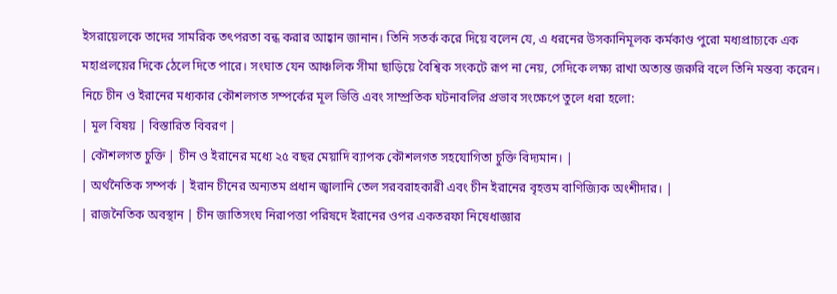ইসরায়েলকে তাদের সামরিক তৎপরতা বন্ধ করার আহ্বান জানান। তিনি সতর্ক করে দিয়ে বলেন যে, এ ধরনের উসকানিমূলক কর্মকাণ্ড পুরো মধ্যপ্রাচ্যকে এক মহাপ্রলয়ের দিকে ঠেলে দিতে পারে। সংঘাত যেন আঞ্চলিক সীমা ছাড়িয়ে বৈশ্বিক সংকটে রূপ না নেয়, সেদিকে লক্ষ্য রাখা অত্যন্ত জরুরি বলে তিনি মন্তব্য করেন।
নিচে চীন ও ইরানের মধ্যকার কৌশলগত সম্পর্কের মূল ভিত্তি এবং সাম্প্রতিক ঘটনাবলির প্রভাব সংক্ষেপে তুলে ধরা হলো:
| মূল বিষয় | বিস্তারিত বিবরণ |
| কৌশলগত চুক্তি | চীন ও ইরানের মধ্যে ২৫ বছর মেয়াদি ব্যাপক কৌশলগত সহযোগিতা চুক্তি বিদ্যমান। |
| অর্থনৈতিক সম্পর্ক | ইরান চীনের অন্যতম প্রধান জ্বালানি তেল সরবরাহকারী এবং চীন ইরানের বৃহত্তম বাণিজ্যিক অংশীদার। |
| রাজনৈতিক অবস্থান | চীন জাতিসংঘ নিরাপত্তা পরিষদে ইরানের ওপর একতরফা নিষেধাজ্ঞার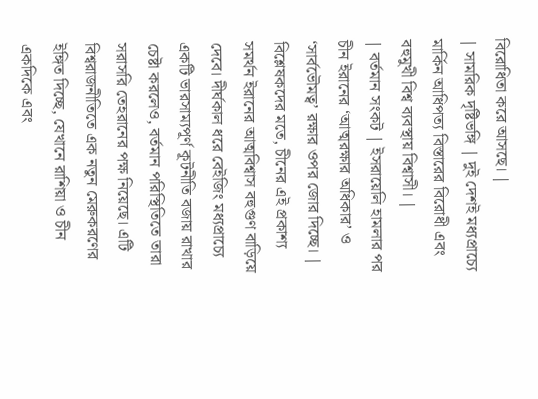বিরোধিতা করে আসছে। |
| সামরিক দৃষ্টিভঙ্গি | দুই দেশই মধ্যপ্রাচ্যে মার্কিন আধিপত্য বিস্তারের বিরোধী এবং বহুমুখী বিশ্ব ব্যবস্থায় বিশ্বাসী। |
| বর্তমান সংকট | ইসরায়েলি হামলার পর চীন ইরানের ‘আত্মরক্ষার অধিকার’ ও ‘সার্বভৌমত্ব’ রক্ষার ওপর জোর দিচ্ছে। |
বিশ্লেষকদের মতে, চীনের এই প্রকাশ্য সমর্থন ইরানের আত্মবিশ্বাস বহুগুণ বাড়িয়ে দেবে। দীর্ঘকাল ধরে বেইজিং মধ্যপ্রাচ্যে একটি ভারসাম্যপূর্ণ কূটনীতি বজায় রাখার চেষ্টা করলেও, বর্তমান পরিস্থিতিতে তারা সরাসরি তেহরানের পক্ষ নিয়েছে। এটি বিশ্বরাজনীতিতে এক নতুন মেরুকরণের ইঙ্গিত দিচ্ছে, যেখানে রাশিয়া ও চীন একদিকে এবং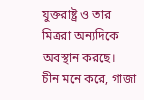যুক্তরাষ্ট্র ও তার মিত্ররা অন্যদিকে অবস্থান করছে।
চীন মনে করে, গাজা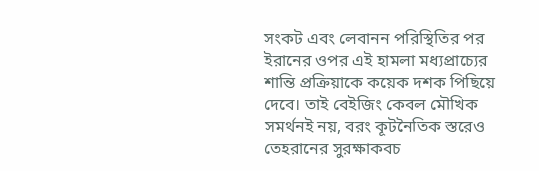সংকট এবং লেবানন পরিস্থিতির পর ইরানের ওপর এই হামলা মধ্যপ্রাচ্যের শান্তি প্রক্রিয়াকে কয়েক দশক পিছিয়ে দেবে। তাই বেইজিং কেবল মৌখিক সমর্থনই নয়, বরং কূটনৈতিক স্তরেও তেহরানের সুরক্ষাকবচ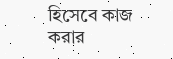হিসেবে কাজ করার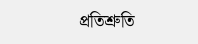প্রতিশ্রুতি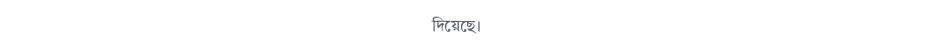দিয়েছে।